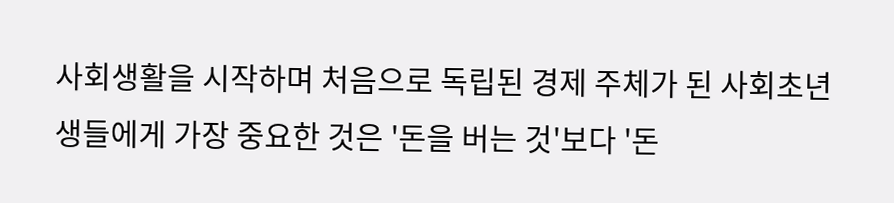사회생활을 시작하며 처음으로 독립된 경제 주체가 된 사회초년생들에게 가장 중요한 것은 '돈을 버는 것'보다 '돈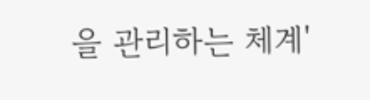을 관리하는 체계'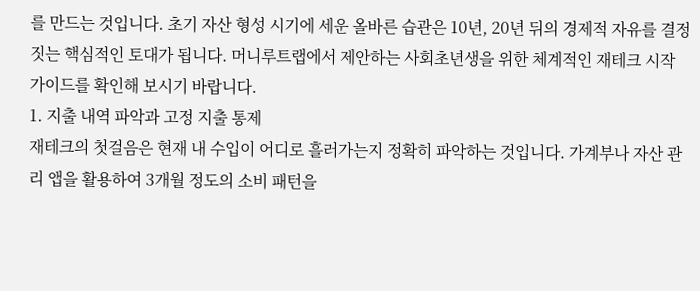를 만드는 것입니다. 초기 자산 형성 시기에 세운 올바른 습관은 10년, 20년 뒤의 경제적 자유를 결정짓는 핵심적인 토대가 됩니다. 머니루트랩에서 제안하는 사회초년생을 위한 체계적인 재테크 시작 가이드를 확인해 보시기 바랍니다.
1. 지출 내역 파악과 고정 지출 통제
재테크의 첫걸음은 현재 내 수입이 어디로 흘러가는지 정확히 파악하는 것입니다. 가계부나 자산 관리 앱을 활용하여 3개월 정도의 소비 패턴을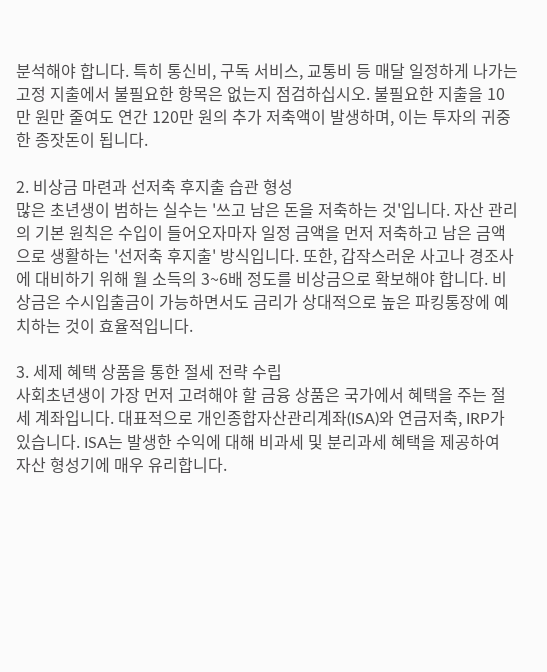분석해야 합니다. 특히 통신비, 구독 서비스, 교통비 등 매달 일정하게 나가는 고정 지출에서 불필요한 항목은 없는지 점검하십시오. 불필요한 지출을 10만 원만 줄여도 연간 120만 원의 추가 저축액이 발생하며, 이는 투자의 귀중한 종잣돈이 됩니다.

2. 비상금 마련과 선저축 후지출 습관 형성
많은 초년생이 범하는 실수는 '쓰고 남은 돈을 저축하는 것'입니다. 자산 관리의 기본 원칙은 수입이 들어오자마자 일정 금액을 먼저 저축하고 남은 금액으로 생활하는 '선저축 후지출' 방식입니다. 또한, 갑작스러운 사고나 경조사에 대비하기 위해 월 소득의 3~6배 정도를 비상금으로 확보해야 합니다. 비상금은 수시입출금이 가능하면서도 금리가 상대적으로 높은 파킹통장에 예치하는 것이 효율적입니다.

3. 세제 혜택 상품을 통한 절세 전략 수립
사회초년생이 가장 먼저 고려해야 할 금융 상품은 국가에서 혜택을 주는 절세 계좌입니다. 대표적으로 개인종합자산관리계좌(ISA)와 연금저축, IRP가 있습니다. ISA는 발생한 수익에 대해 비과세 및 분리과세 혜택을 제공하여 자산 형성기에 매우 유리합니다.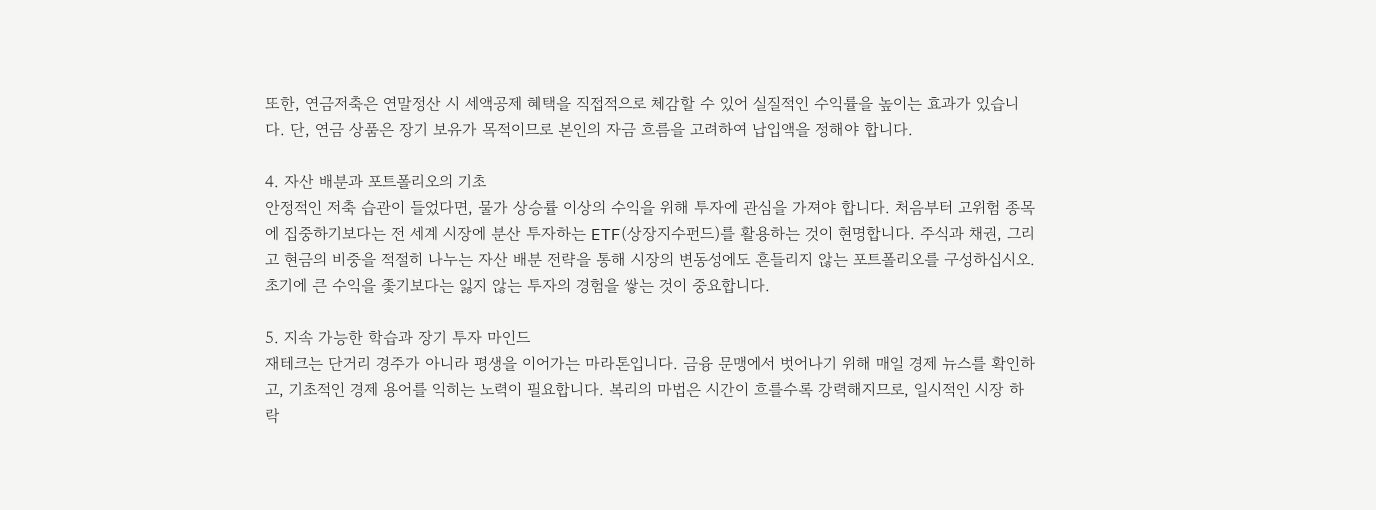또한, 연금저축은 연말정산 시 세액공제 혜택을 직접적으로 체감할 수 있어 실질적인 수익률을 높이는 효과가 있습니다. 단, 연금 상품은 장기 보유가 목적이므로 본인의 자금 흐름을 고려하여 납입액을 정해야 합니다.

4. 자산 배분과 포트폴리오의 기초
안정적인 저축 습관이 들었다면, 물가 상승률 이상의 수익을 위해 투자에 관심을 가져야 합니다. 처음부터 고위험 종목에 집중하기보다는 전 세계 시장에 분산 투자하는 ETF(상장지수펀드)를 활용하는 것이 현명합니다. 주식과 채권, 그리고 현금의 비중을 적절히 나누는 자산 배분 전략을 통해 시장의 변동성에도 흔들리지 않는 포트폴리오를 구성하십시오. 초기에 큰 수익을 좇기보다는 잃지 않는 투자의 경험을 쌓는 것이 중요합니다.

5. 지속 가능한 학습과 장기 투자 마인드
재테크는 단거리 경주가 아니라 평생을 이어가는 마라톤입니다. 금융 문맹에서 벗어나기 위해 매일 경제 뉴스를 확인하고, 기초적인 경제 용어를 익히는 노력이 필요합니다. 복리의 마법은 시간이 흐를수록 강력해지므로, 일시적인 시장 하락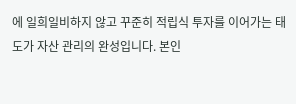에 일희일비하지 않고 꾸준히 적립식 투자를 이어가는 태도가 자산 관리의 완성입니다. 본인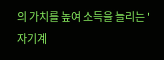의 가치를 높여 소득을 늘리는 '자기계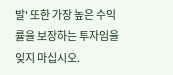발' 또한 가장 높은 수익률을 보장하는 투자임을 잊지 마십시오.